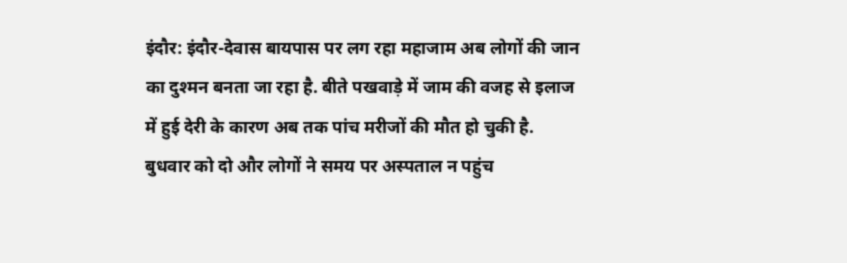इंदौर: इंदौर-देवास बायपास पर लग रहा महाजाम अब लोगों की जान का दुश्मन बनता जा रहा है. बीते पखवाड़े में जाम की वजह से इलाज में हुई देरी के कारण अब तक पांच मरीजों की मौत हो चुकी है. बुधवार को दो और लोगों ने समय पर अस्पताल न पहुंच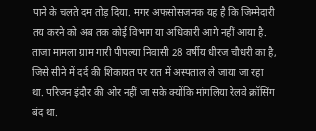पाने के चलते दम तोड़ दिया. मगर अफसोसजनक यह है कि जिम्मेदारी तय करने को अब तक कोई विभाग या अधिकारी आगे नहीं आया है.
ताजा मामला ग्राम गारी पीपल्या निवासी 28 वर्षीय धीरज चौधरी का है, जिसे सीने में दर्द की शिकायत पर रात में अस्पताल ले जाया जा रहा था. परिजन इंदौर की ओर नहीं जा सके क्योंकि मांगलिया रेलवे क्रॉसिंग बंद था.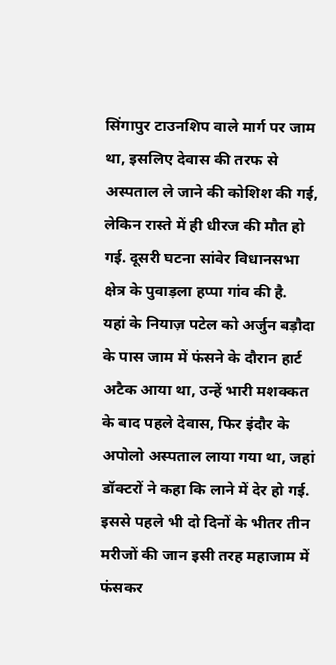सिंगापुर टाउनशिप वाले मार्ग पर जाम था, इसलिए देवास की तरफ से अस्पताल ले जाने की कोशिश की गई, लेकिन रास्ते में ही धीरज की मौत हो गई. दूसरी घटना सांवेर विधानसभा क्षेत्र के पुवाड़ला हप्पा गांव की है.
यहां के नियाज़ पटेल को अर्जुन बड़ौदा के पास जाम में फंसने के दौरान हार्ट अटैक आया था, उन्हें भारी मशक्कत के बाद पहले देवास, फिर इंदौर के अपोलो अस्पताल लाया गया था, जहां डॉक्टरों ने कहा कि लाने में देर हो गई. इससे पहले भी दो दिनों के भीतर तीन मरीजों की जान इसी तरह महाजाम में फंसकर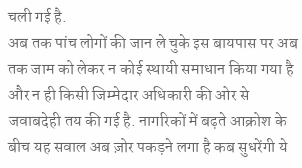चली गई है.
अब तक पांच लोगों की जान ले चुके इस बायपास पर अब तक जाम को लेकर न कोई स्थायी समाधान किया गया है और न ही किसी जिम्मेदार अधिकारी की ओर से जवाबदेही तय की गई है. नागरिकों में बढ़ते आक्रोश के बीच यह सवाल अब ज़ोर पकड़ने लगा है कब सुधरेंगी ये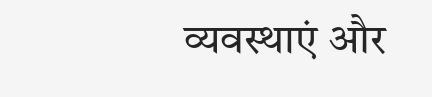व्यवस्थाएं और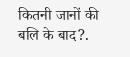कितनी जानों की बलि के बाद?.